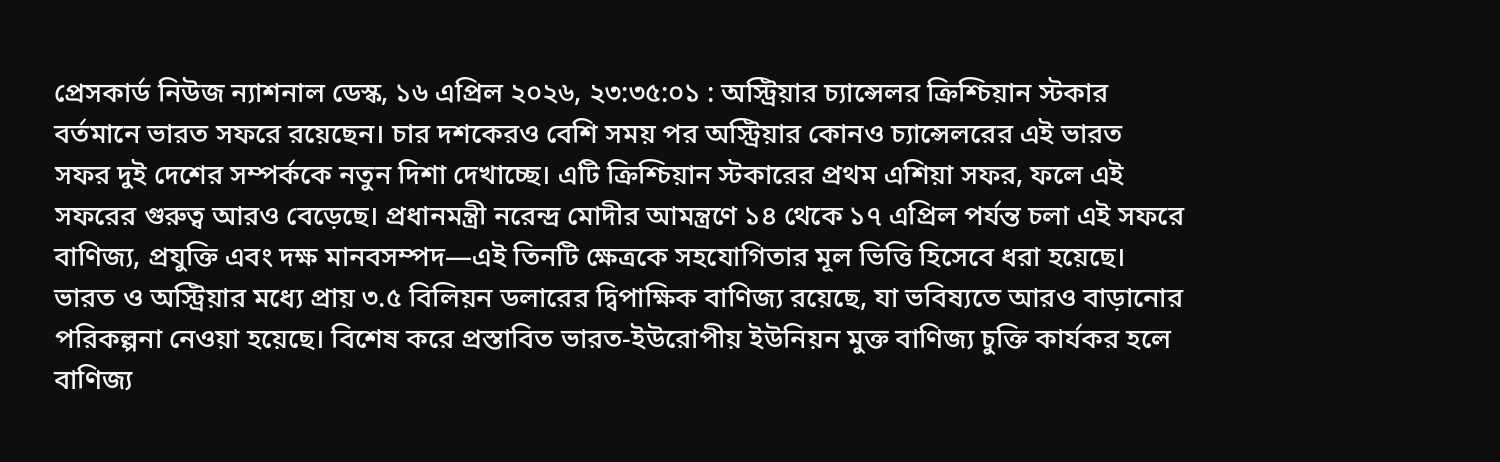প্রেসকার্ড নিউজ ন্যাশনাল ডেস্ক, ১৬ এপ্রিল ২০২৬, ২৩:৩৫:০১ : অস্ট্রিয়ার চ্যান্সেলর ক্রিশ্চিয়ান স্টকার বর্তমানে ভারত সফরে রয়েছেন। চার দশকেরও বেশি সময় পর অস্ট্রিয়ার কোনও চ্যান্সেলরের এই ভারত সফর দুই দেশের সম্পর্ককে নতুন দিশা দেখাচ্ছে। এটি ক্রিশ্চিয়ান স্টকারের প্রথম এশিয়া সফর, ফলে এই সফরের গুরুত্ব আরও বেড়েছে। প্রধানমন্ত্রী নরেন্দ্র মোদীর আমন্ত্রণে ১৪ থেকে ১৭ এপ্রিল পর্যন্ত চলা এই সফরে বাণিজ্য, প্রযুক্তি এবং দক্ষ মানবসম্পদ—এই তিনটি ক্ষেত্রকে সহযোগিতার মূল ভিত্তি হিসেবে ধরা হয়েছে।
ভারত ও অস্ট্রিয়ার মধ্যে প্রায় ৩.৫ বিলিয়ন ডলারের দ্বিপাক্ষিক বাণিজ্য রয়েছে, যা ভবিষ্যতে আরও বাড়ানোর পরিকল্পনা নেওয়া হয়েছে। বিশেষ করে প্রস্তাবিত ভারত-ইউরোপীয় ইউনিয়ন মুক্ত বাণিজ্য চুক্তি কার্যকর হলে বাণিজ্য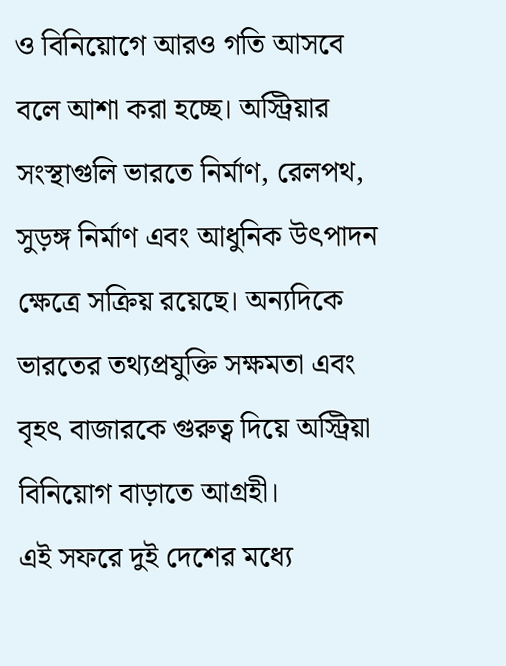ও বিনিয়োগে আরও গতি আসবে বলে আশা করা হচ্ছে। অস্ট্রিয়ার সংস্থাগুলি ভারতে নির্মাণ, রেলপথ, সুড়ঙ্গ নির্মাণ এবং আধুনিক উৎপাদন ক্ষেত্রে সক্রিয় রয়েছে। অন্যদিকে ভারতের তথ্যপ্রযুক্তি সক্ষমতা এবং বৃহৎ বাজারকে গুরুত্ব দিয়ে অস্ট্রিয়া বিনিয়োগ বাড়াতে আগ্রহী।
এই সফরে দুই দেশের মধ্যে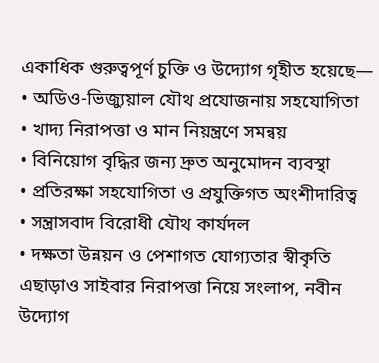একাধিক গুরুত্বপূর্ণ চুক্তি ও উদ্যোগ গৃহীত হয়েছে—
• অডিও-ভিজ্যুয়াল যৌথ প্রযোজনায় সহযোগিতা
• খাদ্য নিরাপত্তা ও মান নিয়ন্ত্রণে সমন্বয়
• বিনিয়োগ বৃদ্ধির জন্য দ্রুত অনুমোদন ব্যবস্থা
• প্রতিরক্ষা সহযোগিতা ও প্রযুক্তিগত অংশীদারিত্ব
• সন্ত্রাসবাদ বিরোধী যৌথ কার্যদল
• দক্ষতা উন্নয়ন ও পেশাগত যোগ্যতার স্বীকৃতি
এছাড়াও সাইবার নিরাপত্তা নিয়ে সংলাপ, নবীন উদ্যোগ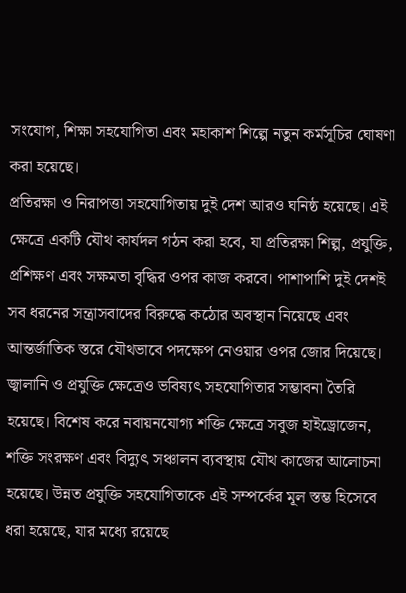সংযোগ, শিক্ষা সহযোগিতা এবং মহাকাশ শিল্পে নতুন কর্মসূচির ঘোষণা করা হয়েছে।
প্রতিরক্ষা ও নিরাপত্তা সহযোগিতায় দুই দেশ আরও ঘনিষ্ঠ হয়েছে। এই ক্ষেত্রে একটি যৌথ কার্যদল গঠন করা হবে, যা প্রতিরক্ষা শিল্প, প্রযুক্তি, প্রশিক্ষণ এবং সক্ষমতা বৃদ্ধির ওপর কাজ করবে। পাশাপাশি দুই দেশই সব ধরনের সন্ত্রাসবাদের বিরুদ্ধে কঠোর অবস্থান নিয়েছে এবং আন্তর্জাতিক স্তরে যৌথভাবে পদক্ষেপ নেওয়ার ওপর জোর দিয়েছে।
জ্বালানি ও প্রযুক্তি ক্ষেত্রেও ভবিষ্যৎ সহযোগিতার সম্ভাবনা তৈরি হয়েছে। বিশেষ করে নবায়নযোগ্য শক্তি ক্ষেত্রে সবুজ হাইড্রোজেন, শক্তি সংরক্ষণ এবং বিদ্যুৎ সঞ্চালন ব্যবস্থায় যৌথ কাজের আলোচনা হয়েছে। উন্নত প্রযুক্তি সহযোগিতাকে এই সম্পর্কের মূল স্তম্ভ হিসেবে ধরা হয়েছে, যার মধ্যে রয়েছে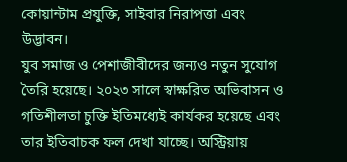কোয়ান্টাম প্রযুক্তি, সাইবার নিরাপত্তা এবং উদ্ভাবন।
যুব সমাজ ও পেশাজীবীদের জন্যও নতুন সুযোগ তৈরি হয়েছে। ২০২৩ সালে স্বাক্ষরিত অভিবাসন ও গতিশীলতা চুক্তি ইতিমধ্যেই কার্যকর হয়েছে এবং তার ইতিবাচক ফল দেখা যাচ্ছে। অস্ট্রিয়ায়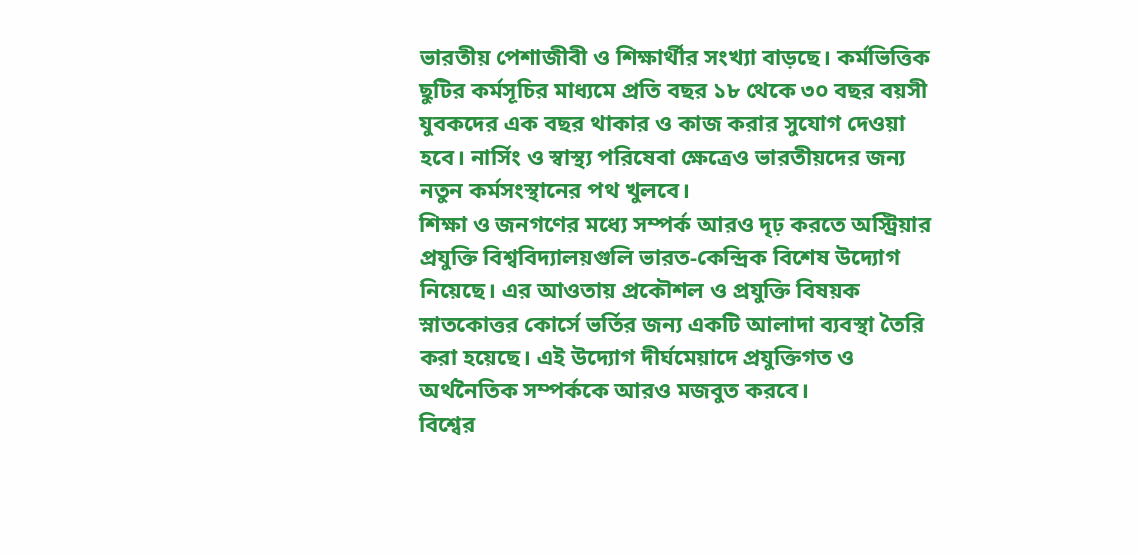ভারতীয় পেশাজীবী ও শিক্ষার্থীর সংখ্যা বাড়ছে। কর্মভিত্তিক ছুটির কর্মসূচির মাধ্যমে প্রতি বছর ১৮ থেকে ৩০ বছর বয়সী যুবকদের এক বছর থাকার ও কাজ করার সুযোগ দেওয়া হবে। নার্সিং ও স্বাস্থ্য পরিষেবা ক্ষেত্রেও ভারতীয়দের জন্য নতুন কর্মসংস্থানের পথ খুলবে।
শিক্ষা ও জনগণের মধ্যে সম্পর্ক আরও দৃঢ় করতে অস্ট্রিয়ার প্রযুক্তি বিশ্ববিদ্যালয়গুলি ভারত-কেন্দ্রিক বিশেষ উদ্যোগ নিয়েছে। এর আওতায় প্রকৌশল ও প্রযুক্তি বিষয়ক স্নাতকোত্তর কোর্সে ভর্তির জন্য একটি আলাদা ব্যবস্থা তৈরি করা হয়েছে। এই উদ্যোগ দীর্ঘমেয়াদে প্রযুক্তিগত ও অর্থনৈতিক সম্পর্ককে আরও মজবুত করবে।
বিশ্বের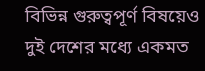বিভিন্ন গুরুত্বপূর্ণ বিষয়েও দুই দেশের মধ্যে একমত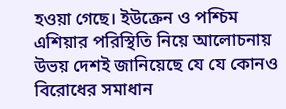হওয়া গেছে। ইউক্রেন ও পশ্চিম এশিয়ার পরিস্থিতি নিয়ে আলোচনায় উভয় দেশই জানিয়েছে যে যে কোনও বিরোধের সমাধান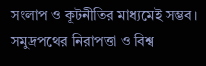সংলাপ ও কূটনীতির মাধ্যমেই সম্ভব। সমুদ্রপথের নিরাপত্তা ও বিশ্ব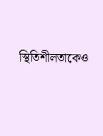স্থিতিশীলতাকেও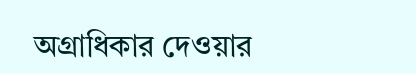অগ্রাধিকার দেওয়ার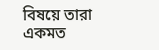বিষয়ে তারা একমত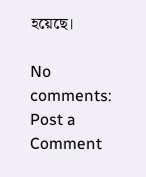হয়েছে।

No comments:
Post a Comment